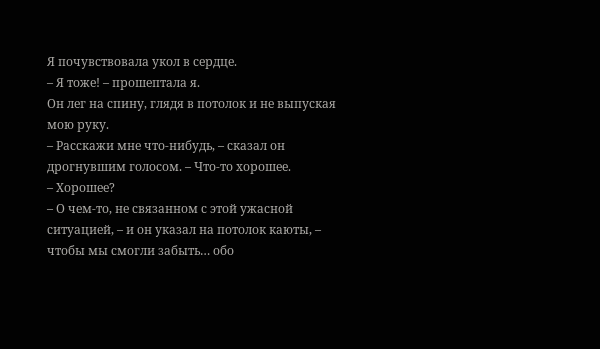Я почувствовала укол в сердце.
– Я тоже! – прошептала я.
Он лег на спину, глядя в потолок и не выпуская мою руку.
– Расскажи мне что-нибудь, – сказал он дрогнувшим голосом. – Что-то хорошее.
– Хорошее?
– О чем-то, не связанном с этой ужасной ситуацией, – и он указал на потолок каюты, – чтобы мы смогли забыть… обо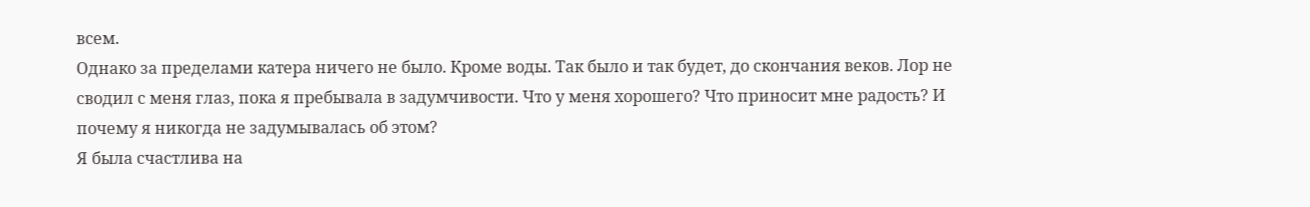всем.
Однако за пределами катера ничего не было. Кроме воды. Так было и так будет, до скончания веков. Лор не сводил с меня глаз, пока я пребывала в задумчивости. Что у меня хорошего? Что приносит мне радость? И почему я никогда не задумывалась об этом?
Я была счастлива на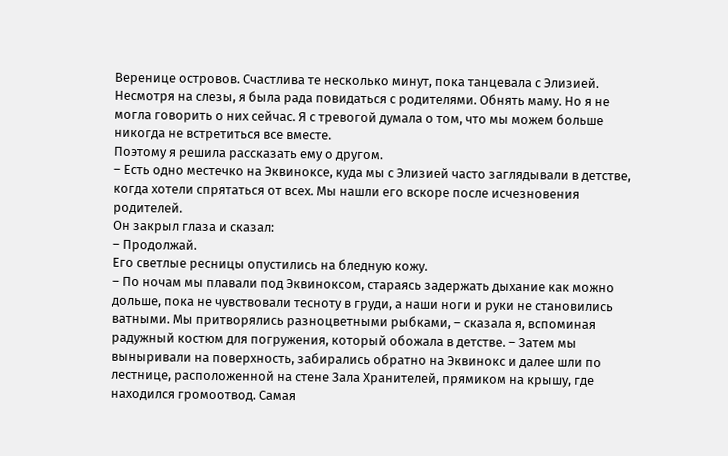Веренице островов. Счастлива те несколько минут, пока танцевала с Элизией. Несмотря на слезы, я была рада повидаться с родителями. Обнять маму. Но я не могла говорить о них сейчас. Я с тревогой думала о том, что мы можем больше никогда не встретиться все вместе.
Поэтому я решила рассказать ему о другом.
– Есть одно местечко на Эквиноксе, куда мы с Элизией часто заглядывали в детстве, когда хотели спрятаться от всех. Мы нашли его вскоре после исчезновения родителей.
Он закрыл глаза и сказал:
– Продолжай.
Его светлые ресницы опустились на бледную кожу.
– По ночам мы плавали под Эквиноксом, стараясь задержать дыхание как можно дольше, пока не чувствовали тесноту в груди, а наши ноги и руки не становились ватными. Мы притворялись разноцветными рыбками, – сказала я, вспоминая радужный костюм для погружения, который обожала в детстве. – Затем мы выныривали на поверхность, забирались обратно на Эквинокс и далее шли по лестнице, расположенной на стене Зала Хранителей, прямиком на крышу, где находился громоотвод. Самая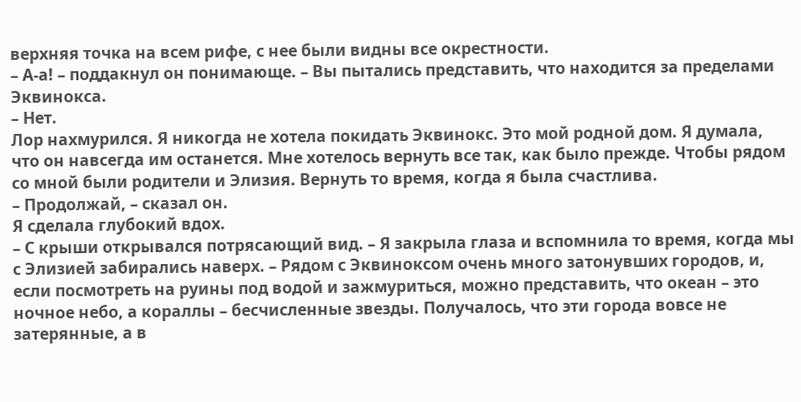верхняя точка на всем рифе, с нее были видны все окрестности.
– А-а! – поддакнул он понимающе. – Вы пытались представить, что находится за пределами Эквинокса.
– Нет.
Лор нахмурился. Я никогда не хотела покидать Эквинокс. Это мой родной дом. Я думала, что он навсегда им останется. Мне хотелось вернуть все так, как было прежде. Чтобы рядом со мной были родители и Элизия. Вернуть то время, когда я была счастлива.
– Продолжай, – сказал он.
Я сделала глубокий вдох.
– С крыши открывался потрясающий вид. – Я закрыла глаза и вспомнила то время, когда мы с Элизией забирались наверх. – Рядом с Эквиноксом очень много затонувших городов, и, если посмотреть на руины под водой и зажмуриться, можно представить, что океан – это ночное небо, а кораллы – бесчисленные звезды. Получалось, что эти города вовсе не затерянные, а в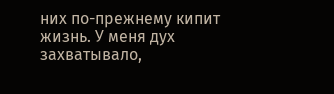них по-прежнему кипит жизнь. У меня дух захватывало,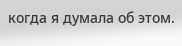когда я думала об этом.